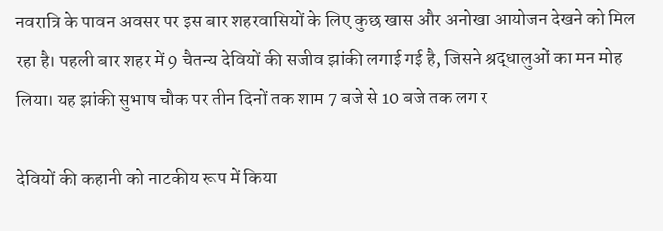नवरात्रि के पावन अवसर पर इस बार शहरवासियों के लिए कुछ खास और अनोखा आयोजन देखने को मिल रहा है। पहली बार शहर में 9 चैतन्य देवियों की सजीव झांकी लगाई गई है, जिसने श्रद्धालुओं का मन मोह लिया। यह झांकी सुभाष चौक पर तीन दिनों तक शाम 7 बजे से 10 बजे तक लग र

देवियों की कहानी को नाटकीय रूप में किया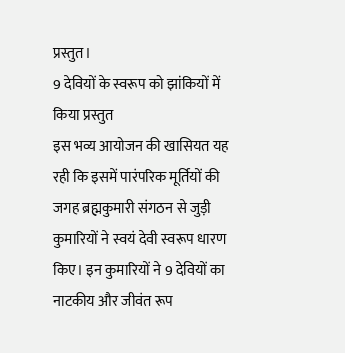प्रस्तुत।
9 देवियों के स्वरूप को झांकियों में किया प्रस्तुत
इस भव्य आयोजन की खासियत यह रही कि इसमें पारंपरिक मूर्तियों की जगह ब्रह्मकुमारी संगठन से जुड़ी कुमारियों ने स्वयं देवी स्वरूप धारण किए। इन कुमारियों ने 9 देवियों का नाटकीय और जीवंत रूप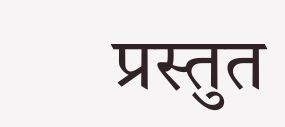प्रस्तुत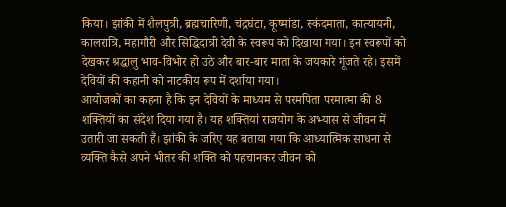किया। झांकी में शैलपुत्री, ब्रह्मचारिणी, चंद्रघंटा, कूष्मांडा, स्कंदमाता, कात्यायनी, कालरात्रि, महागौरी और सिद्धिदात्री देवी के स्वरूप को दिखाया गया। इन स्वरूपों को देखकर श्रद्धालु भाव-विभोर हो उठे और बार-बार माता के जयकारे गूंजते रहे। इसमें देवियों की कहानी को नाटकीय रूप में दर्शाया गया।
आयोजकों का कहना है कि इन देवियों के माध्यम से परमपिता परमात्मा की 8 शक्तियों का संदेश दिया गया है। यह शक्तियां राजयोग के अभ्यास से जीवन में उतारी जा सकती हैं। झांकी के जरिए यह बताया गया कि आध्यात्मिक साधना से व्यक्ति कैसे अपने भीतर की शक्ति को पहचानकर जीवन को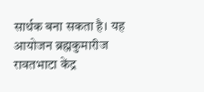सार्थक बना सकता है। यह आयोजन ब्रह्मकुमारीज रावतभाटा केंद्र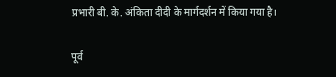प्रभारी बी. के. अंकिता दीदी के मार्गदर्शन में किया गया है।

पूर्व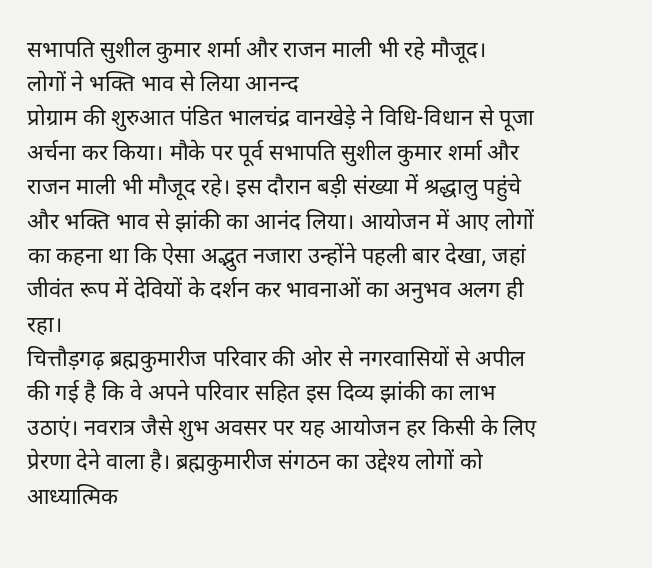सभापति सुशील कुमार शर्मा और राजन माली भी रहे मौजूद।
लोगों ने भक्ति भाव से लिया आनन्द
प्रोग्राम की शुरुआत पंडित भालचंद्र वानखेड़े ने विधि-विधान से पूजा अर्चना कर किया। मौके पर पूर्व सभापति सुशील कुमार शर्मा और राजन माली भी मौजूद रहे। इस दौरान बड़ी संख्या में श्रद्धालु पहुंचे और भक्ति भाव से झांकी का आनंद लिया। आयोजन में आए लोगों का कहना था कि ऐसा अद्भुत नजारा उन्होंने पहली बार देखा, जहां जीवंत रूप में देवियों के दर्शन कर भावनाओं का अनुभव अलग ही रहा।
चित्तौड़गढ़ ब्रह्मकुमारीज परिवार की ओर से नगरवासियों से अपील की गई है कि वे अपने परिवार सहित इस दिव्य झांकी का लाभ उठाएं। नवरात्र जैसे शुभ अवसर पर यह आयोजन हर किसी के लिए प्रेरणा देने वाला है। ब्रह्मकुमारीज संगठन का उद्देश्य लोगों को आध्यात्मिक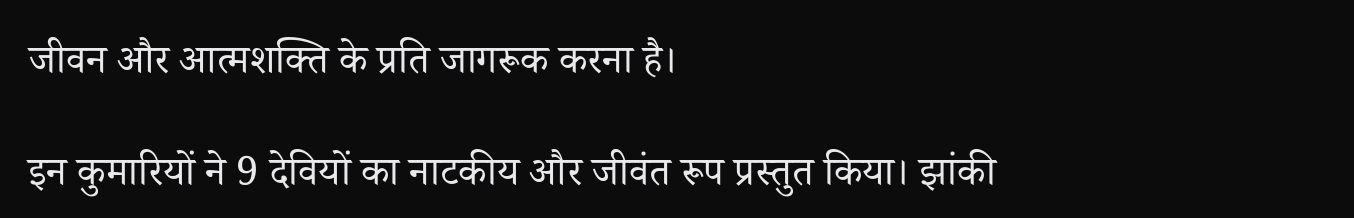जीवन और आत्मशक्ति के प्रति जागरूक करना है।

इन कुमारियों ने 9 देवियों का नाटकीय और जीवंत रूप प्रस्तुत किया। झांकी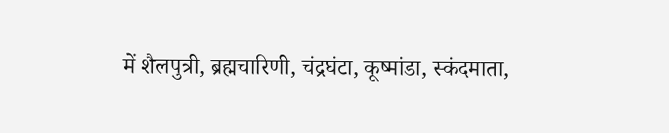में शैलपुत्री, ब्रह्मचारिणी, चंद्रघंटा, कूष्मांडा, स्कंदमाता,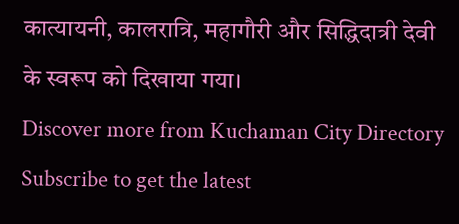कात्यायनी, कालरात्रि, महागौरी और सिद्धिदात्री देवी के स्वरूप को दिखाया गया।
Discover more from Kuchaman City Directory
Subscribe to get the latest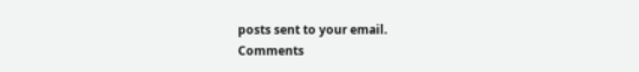posts sent to your email.
Comments